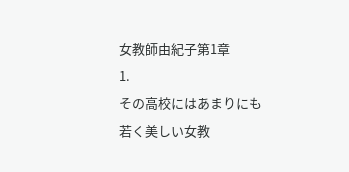女教師由紀子第1章
1.
その高校にはあまりにも若く美しい女教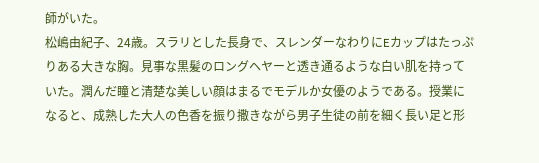師がいた。
松嶋由紀子、24歳。スラリとした長身で、スレンダーなわりにEカップはたっぷりある大きな胸。見事な黒髪のロングヘヤーと透き通るような白い肌を持っていた。潤んだ瞳と清楚な美しい顔はまるでモデルか女優のようである。授業になると、成熟した大人の色香を振り撒きながら男子生徒の前を細く長い足と形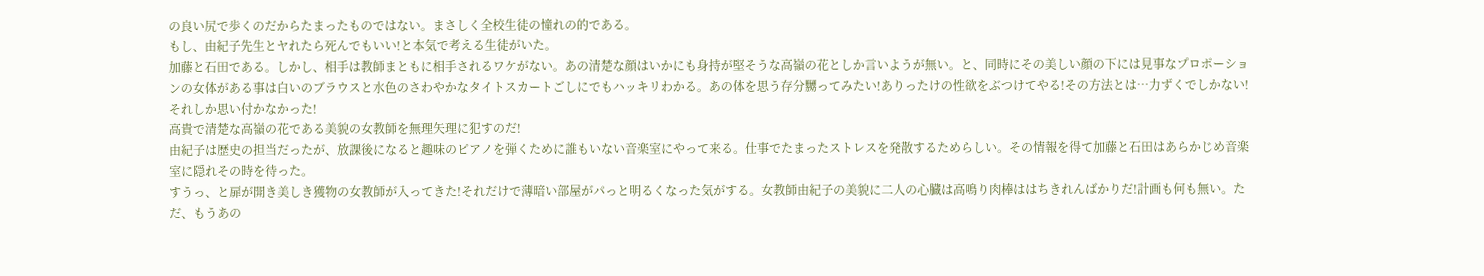の良い尻で歩くのだからたまったものではない。まさしく全校生徒の憧れの的である。
もし、由紀子先生とヤれたら死んでもいい!と本気で考える生徒がいた。
加藤と石田である。しかし、相手は教師まともに相手されるワケがない。あの清楚な顔はいかにも身持が堅そうな高嶺の花としか言いようが無い。と、同時にその美しい顔の下には見事なプロポーションの女体がある事は白いのブラウスと水色のさわやかなタイトスカートごしにでもハッキリわかる。あの体を思う存分嬲ってみたい!ありったけの性欲をぶつけてやる!その方法とは…力ずくでしかない!それしか思い付かなかった!
高貴で清楚な高嶺の花である美貌の女教師を無理矢理に犯すのだ!
由紀子は歴史の担当だったが、放課後になると趣味のピアノを弾くために誰もいない音楽室にやって来る。仕事でたまったストレスを発散するためらしい。その情報を得て加藤と石田はあらかじめ音楽室に隠れその時を待った。
すうっ、と扉が開き美しき獲物の女教師が入ってきた!それだけで薄暗い部屋がパっと明るくなった気がする。女教師由紀子の美貌に二人の心臓は高鳴り肉棒ははちきれんばかりだ!計画も何も無い。ただ、もうあの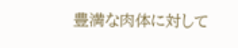豊満な肉体に対して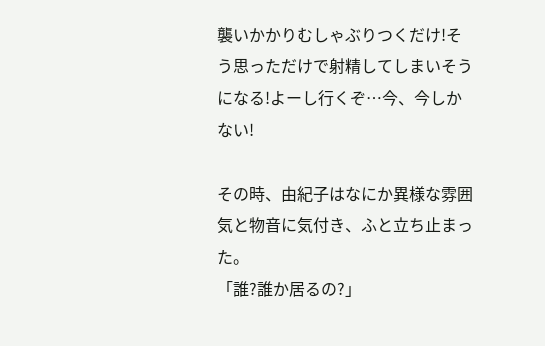襲いかかりむしゃぶりつくだけ!そう思っただけで射精してしまいそうになる!よーし行くぞ…今、今しかない!

その時、由紀子はなにか異様な雰囲気と物音に気付き、ふと立ち止まった。
「誰?誰か居るの?」